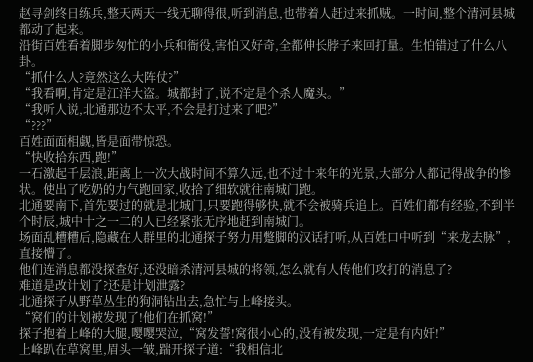赵寻剑终日练兵,整天两天一线无聊得很,听到消息,也带着人赶过来抓贼。一时间,整个清河县城都动了起来。
沿街百姓看着脚步匆忙的小兵和衙役,害怕又好奇,全都伸长脖子来回打量。生怕错过了什么八卦。
“抓什么人?竟然这么大阵仗?”
“我看啊,肯定是江洋大盗。城都封了,说不定是个杀人魔头。”
“我听人说,北通那边不太平,不会是打过来了吧?”
“???”
百姓面面相觑,皆是面带惊恐。
“快收拾东西,跑!”
一石激起千层浪,距离上一次大战时间不算久远,也不过十来年的光景,大部分人都记得战争的惨状。使出了吃奶的力气跑回家,收拾了细软就往南城门跑。
北通要南下,首先要过的就是北城门,只要跑得够快,就不会被骑兵追上。百姓们都有经验,不到半个时辰,城中十之一二的人已经紧张无序地赶到南城门。
场面乱糟糟后,隐藏在人群里的北通探子努力用蹩脚的汉话打听,从百姓口中听到“来龙去脉”,直接懵了。
他们连消息都没探查好,还没暗杀清河县城的将领,怎么就有人传他们攻打的消息了?
难道是改计划了?还是计划泄露?
北通探子从野草丛生的狗洞钻出去,急忙与上峰接头。
“窝们的计划被发现了!他们在抓窝!”
探子抱着上峰的大腿,嘤嘤哭泣,“窝发誓!窝很小心的,没有被发现,一定是有内奸!”
上峰趴在草窝里,眉头一皱,踹开探子道:“我相信北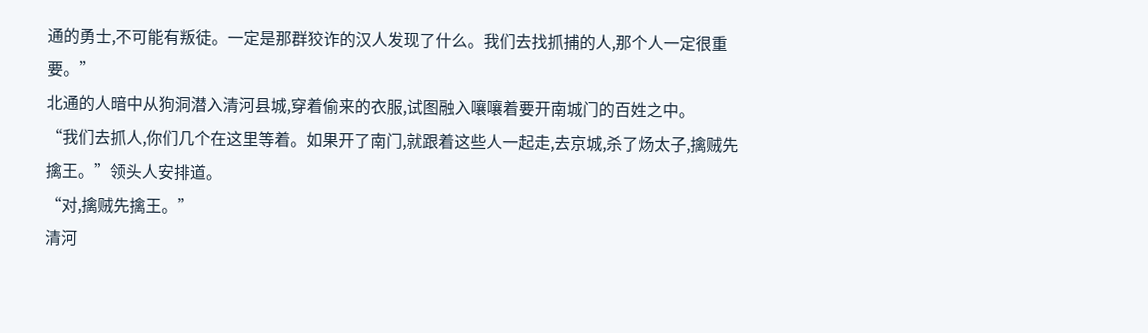通的勇士,不可能有叛徒。一定是那群狡诈的汉人发现了什么。我们去找抓捕的人,那个人一定很重要。”
北通的人暗中从狗洞潜入清河县城,穿着偷来的衣服,试图融入嚷嚷着要开南城门的百姓之中。
“我们去抓人,你们几个在这里等着。如果开了南门,就跟着这些人一起走,去京城,杀了炀太子,擒贼先擒王。”领头人安排道。
“对,擒贼先擒王。”
清河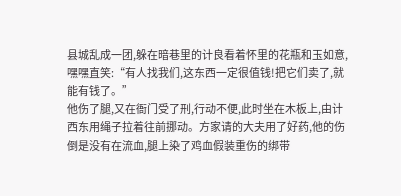县城乱成一团,躲在暗巷里的计良看着怀里的花瓶和玉如意,嘿嘿直笑:“有人找我们,这东西一定很值钱!把它们卖了,就能有钱了。”
他伤了腿,又在衙门受了刑,行动不便,此时坐在木板上,由计西东用绳子拉着往前挪动。方家请的大夫用了好药,他的伤倒是没有在流血,腿上染了鸡血假装重伤的绑带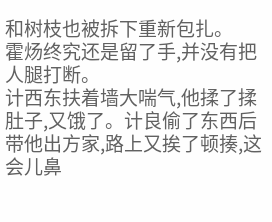和树枝也被拆下重新包扎。
霍炀终究还是留了手,并没有把人腿打断。
计西东扶着墙大喘气,他揉了揉肚子,又饿了。计良偷了东西后带他出方家,路上又挨了顿揍,这会儿鼻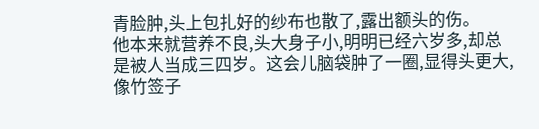青脸肿,头上包扎好的纱布也散了,露出额头的伤。
他本来就营养不良,头大身子小,明明已经六岁多,却总是被人当成三四岁。这会儿脑袋肿了一圈,显得头更大,像竹签子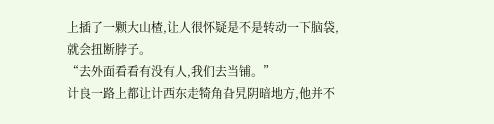上插了一颗大山楂,让人很怀疑是不是转动一下脑袋,就会扭断脖子。
“去外面看看有没有人,我们去当铺。”
计良一路上都让计西东走犄角旮旯阴暗地方,他并不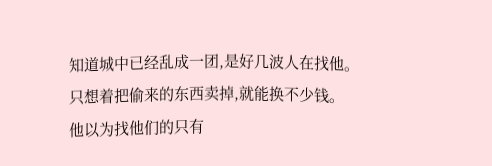知道城中已经乱成一团,是好几波人在找他。只想着把偷来的东西卖掉,就能换不少钱。
他以为找他们的只有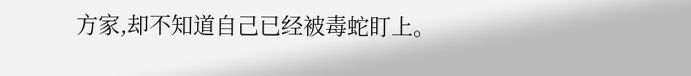方家,却不知道自己已经被毒蛇盯上。